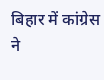बिहार में कांग्रेस ने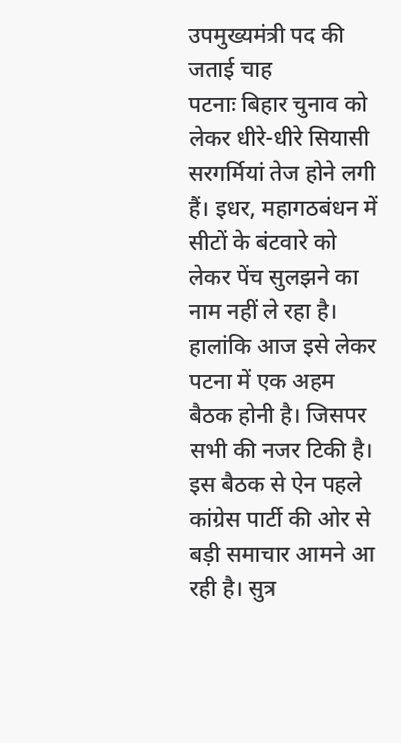उपमुख्यमंत्री पद की जताई चाह
पटनाः बिहार चुनाव को लेकर धीरे-धीरे सियासी सरगर्मियां तेज होने लगी हैं। इधर, महागठबंधन में सीटों के बंटवारे को लेकर पेंच सुलझने का नाम नहीं ले रहा है। हालांकि आज इसे लेकर पटना में एक अहम बैठक होनी है। जिसपर सभी की नजर टिकी है। इस बैठक से ऐन पहले कांग्रेस पार्टी की ओर से बड़ी समाचार आमने आ रही है। सुत्र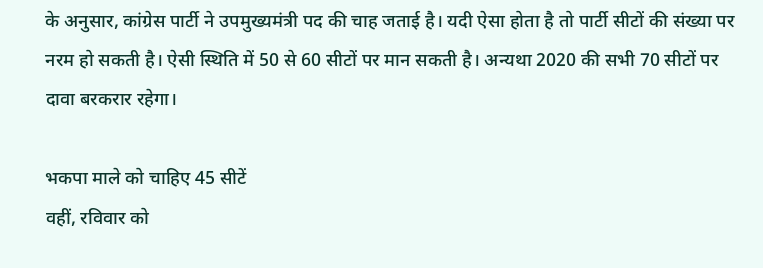के अनुसार, कांग्रेस पार्टी ने उपमुख्यमंत्री पद की चाह जताई है। यदी ऐसा होता है तो पार्टी सीटों की संख्या पर नरम हो सकती है। ऐसी स्थिति में 50 से 60 सीटों पर मान सकती है। अन्यथा 2020 की सभी 70 सीटों पर दावा बरकरार रहेगा।

भकपा माले को चाहिए 45 सीटें
वहीं, रविवार को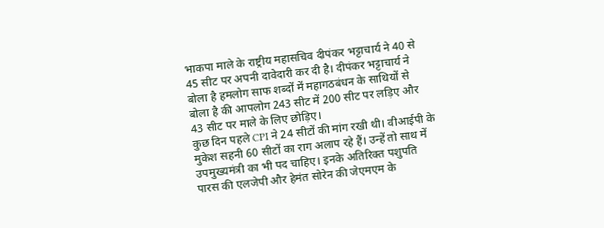भाकपा माले के राष्ट्रीय महासचिव दीपंकर भट्टाचार्य ने 40 से 45 सीट पर अपनी दावेदारी कर दी है। दीपंकर भट्टाचार्य ने बोला है हमलोग साफ शब्दों में महागठबंधन के साथियों से बोला है की आपलोग 243 सीट में 200 सीट पर लड़िए और 43 सीट पर माले के लिए छोड़िए।
कुछ दिन पहले CPI ने 24 सीटों की मांग रखी थी। वीआईपी के मुकेश सहनी 60 सीटों का राग अलाप रहे हैं। उन्हें तो साथ में उपमुख्यमंत्री का भी पद चाहिए। इनके अतिरिक्त पशुपति पारस की एलजेपी और हेमंत सोरेन की जेएमएम के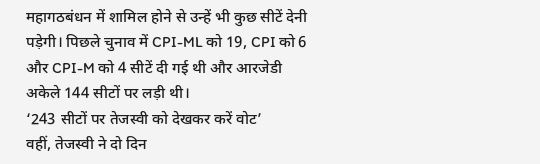महागठबंधन में शामिल होने से उन्हें भी कुछ सीटें देनी पड़ेगी। पिछले चुनाव में CPI-ML को 19, CPI को 6 और CPI-M को 4 सीटें दी गई थी और आरजेडी अकेले 144 सीटों पर लड़ी थी।
‘243 सीटों पर तेजस्वी को देखकर करें वोट’
वहीं, तेजस्वी ने दो दिन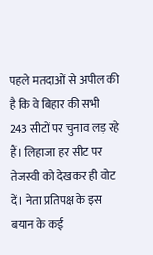पहले मतदाओं से अपील की है कि वे बिहार की सभी 243 सीटों पर चुनाव लड़ रहे हैं। लिहाजा हर सीट पर तेजस्वी को देखकर ही वोट दें। नेता प्रतिपक्ष के इस बयान के कई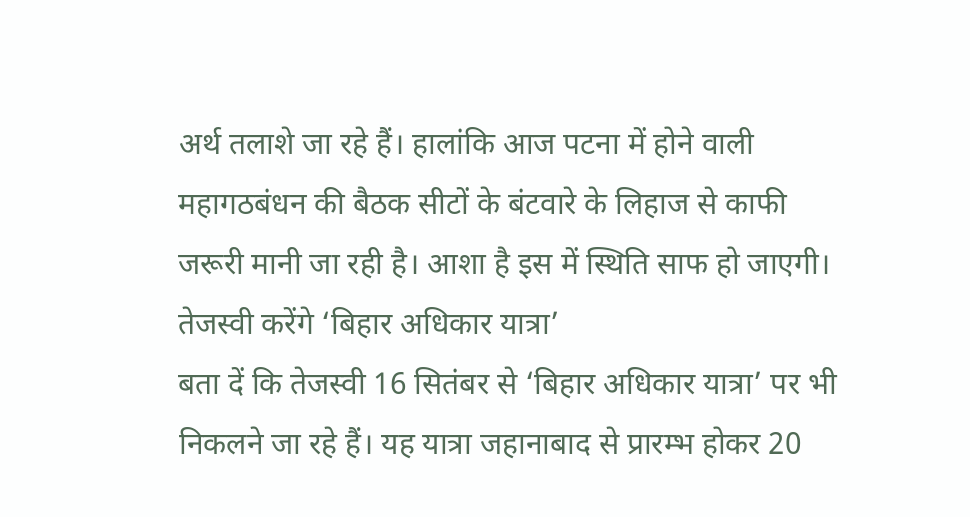अर्थ तलाशे जा रहे हैं। हालांकि आज पटना में होने वाली महागठबंधन की बैठक सीटों के बंटवारे के लिहाज से काफी जरूरी मानी जा रही है। आशा है इस में स्थिति साफ हो जाएगी।
तेजस्वी करेंगे ‘बिहार अधिकार यात्रा’
बता दें कि तेजस्वी 16 सितंबर से ‘बिहार अधिकार यात्रा’ पर भी निकलने जा रहे हैं। यह यात्रा जहानाबाद से प्रारम्भ होकर 20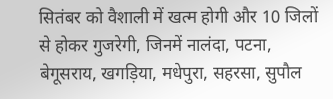सितंबर को वैशाली में खत्म होगी और 10 जिलों से होकर गुजरेगी, जिनमें नालंदा, पटना, बेगूसराय, खगड़िया, मधेपुरा, सहरसा, सुपौल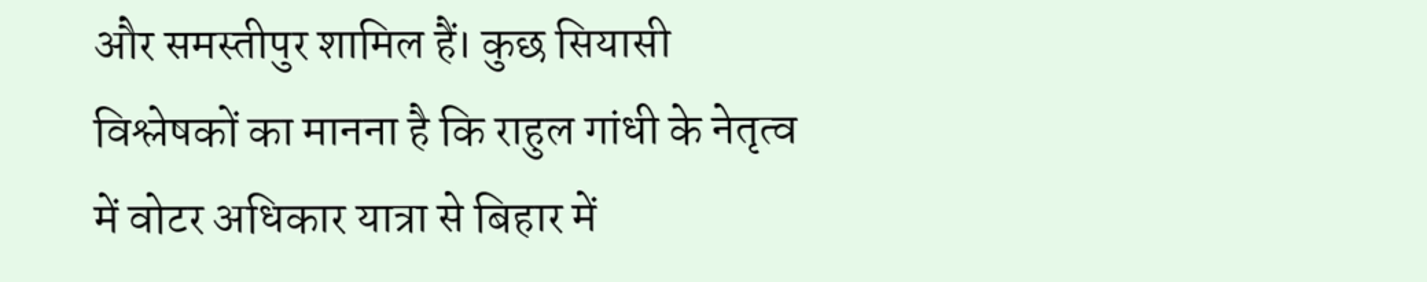और समस्तीपुर शामिल हैं। कुछ सियासी विश्लेषकों का मानना है कि राहुल गांधी के नेतृत्व में वोटर अधिकार यात्रा से बिहार में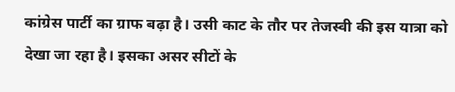कांग्रेस पार्टी का ग्राफ बढ़ा है। उसी काट के तौर पर तेजस्वी की इस यात्रा को देखा जा रहा है। इसका असर सीटों के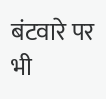बंटवारे पर भी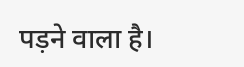पड़ने वाला है।